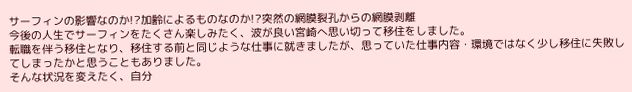サーフィンの影響なのか!?加齢によるものなのか!?突然の網膜裂孔からの網膜剥離
今後の人生でサーフィンをたくさん楽しみたく、波が良い宮崎へ思い切って移住をしました。
転職を伴う移住となり、移住する前と同じような仕事に就きましたが、思っていた仕事内容・環境ではなく少し移住に失敗してしまったかと思うこともありました。
そんな状況を変えたく、自分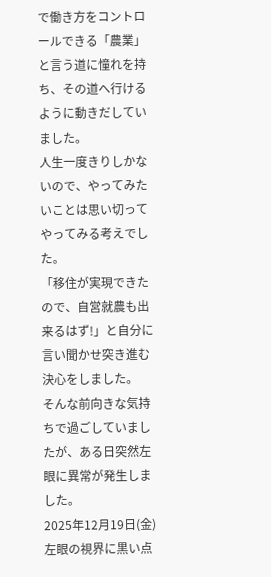で働き方をコントロールできる「農業」と言う道に憧れを持ち、その道へ行けるように動きだしていました。
人生一度きりしかないので、やってみたいことは思い切ってやってみる考えでした。
「移住が実現できたので、自営就農も出来るはず!」と自分に言い聞かせ突き進む決心をしました。
そんな前向きな気持ちで過ごしていましたが、ある日突然左眼に異常が発生しました。
2025年12月19日(金) 左眼の視界に黒い点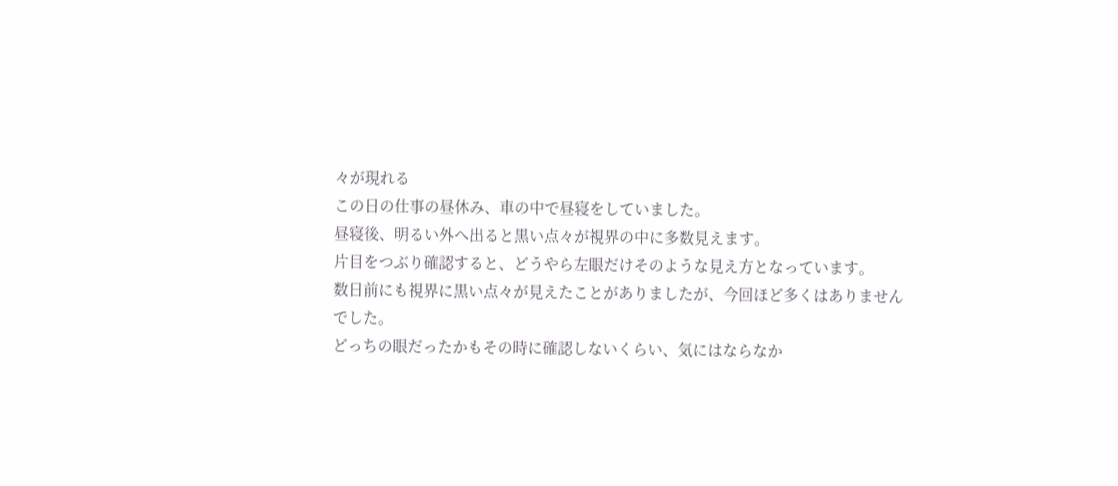々が現れる
この日の仕事の昼休み、車の中で昼寝をしていました。
昼寝後、明るい外へ出ると黒い点々が視界の中に多数見えます。
片目をつぶり確認すると、どうやら左眼だけそのような見え方となっています。
数日前にも視界に黒い点々が見えたことがありましたが、今回ほど多くはありませんでした。
どっちの眼だったかもその時に確認しないくらい、気にはならなか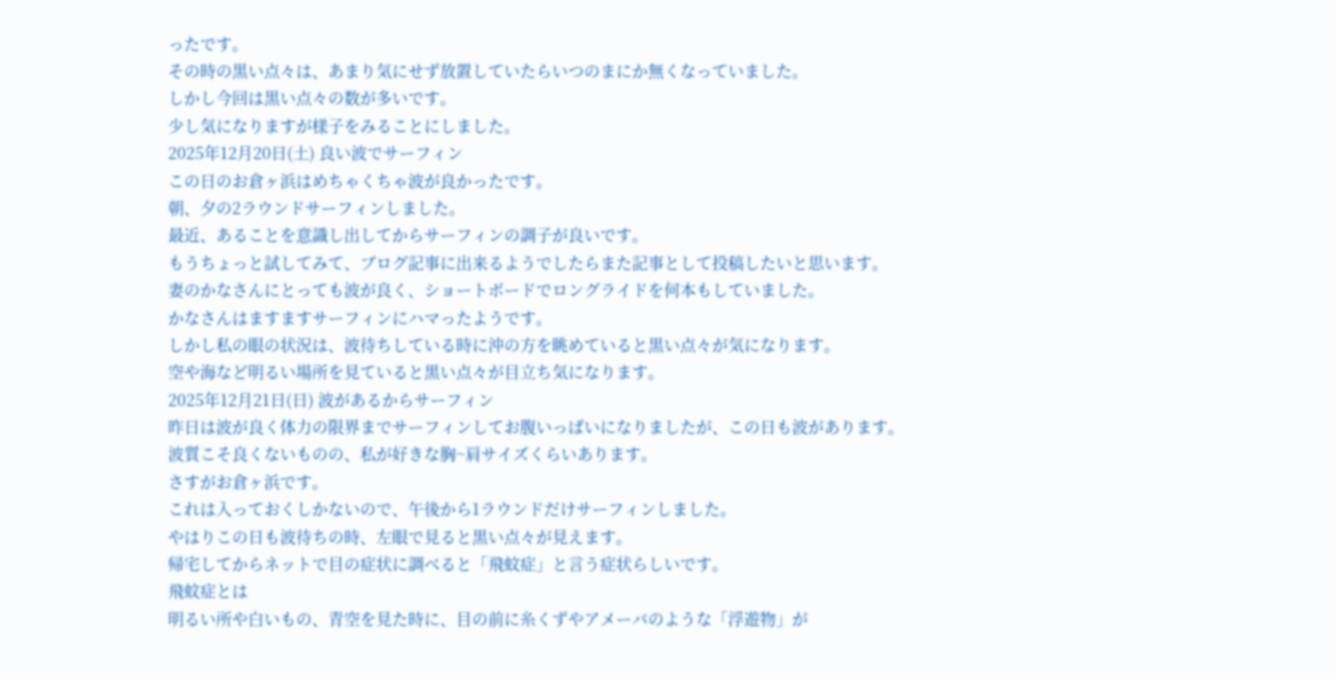ったです。
その時の黒い点々は、あまり気にせず放置していたらいつのまにか無くなっていました。
しかし今回は黒い点々の数が多いです。
少し気になりますが様子をみることにしました。
2025年12月20日(土) 良い波でサーフィン
この日のお倉ヶ浜はめちゃくちゃ波が良かったです。
朝、夕の2ラウンドサーフィンしました。
最近、あることを意識し出してからサーフィンの調子が良いです。
もうちょっと試してみて、ブログ記事に出来るようでしたらまた記事として投稿したいと思います。
妻のかなさんにとっても波が良く、ショートボードでロングライドを何本もしていました。
かなさんはますますサーフィンにハマったようです。
しかし私の眼の状況は、波待ちしている時に沖の方を眺めていると黒い点々が気になります。
空や海など明るい場所を見ていると黒い点々が目立ち気になります。
2025年12月21日(日) 波があるからサーフィン
昨日は波が良く体力の限界までサーフィンしてお腹いっぱいになりましたが、この日も波があります。
波質こそ良くないものの、私が好きな胸~肩サイズくらいあります。
さすがお倉ヶ浜です。
これは入っておくしかないので、午後から1ラウンドだけサーフィンしました。
やはりこの日も波待ちの時、左眼で見ると黒い点々が見えます。
帰宅してからネットで目の症状に調べると「飛蚊症」と言う症状らしいです。
飛蚊症とは
明るい所や白いもの、青空を見た時に、目の前に糸くずやアメーバのような「浮遊物」が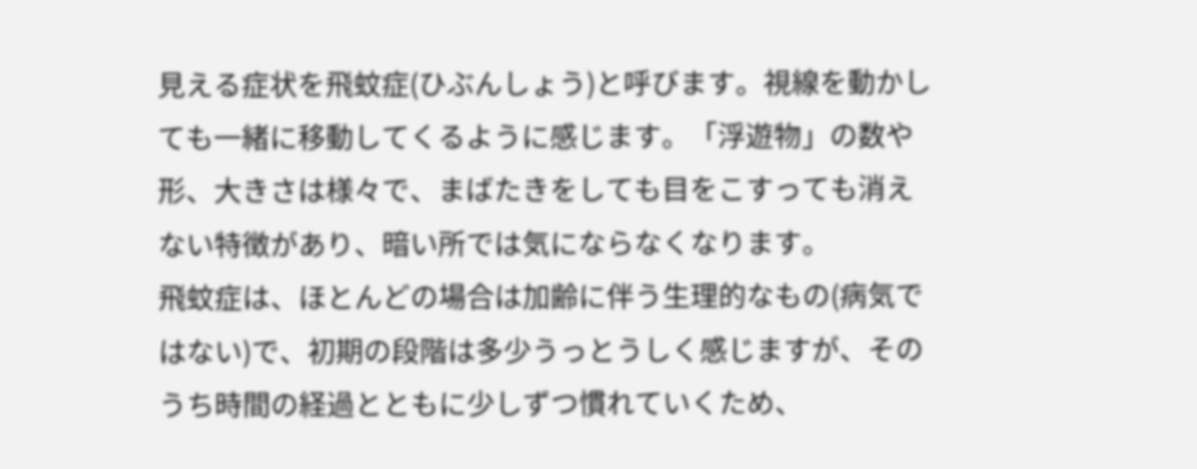見える症状を飛蚊症(ひぶんしょう)と呼びます。視線を動かしても一緒に移動してくるように感じます。「浮遊物」の数や形、大きさは様々で、まばたきをしても目をこすっても消えない特徴があり、暗い所では気にならなくなります。
飛蚊症は、ほとんどの場合は加齢に伴う生理的なもの(病気ではない)で、初期の段階は多少うっとうしく感じますが、そのうち時間の経過とともに少しずつ慣れていくため、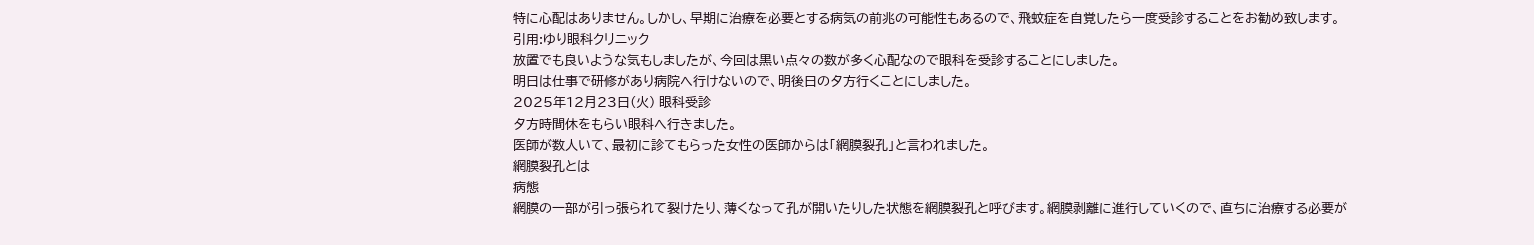特に心配はありません。しかし、早期に治療を必要とする病気の前兆の可能性もあるので、飛蚊症を自覚したら一度受診することをお勧め致します。
引用:ゆり眼科クリニック
放置でも良いような気もしましたが、今回は黒い点々の数が多く心配なので眼科を受診することにしました。
明日は仕事で研修があり病院へ行けないので、明後日の夕方行くことにしました。
2025年12月23日(火) 眼科受診
夕方時間休をもらい眼科へ行きました。
医師が数人いて、最初に診てもらった女性の医師からは「網膜裂孔」と言われました。
網膜裂孔とは
病態
網膜の一部が引っ張られて裂けたり、薄くなって孔が開いたりした状態を網膜裂孔と呼びます。網膜剥離に進行していくので、直ちに治療する必要が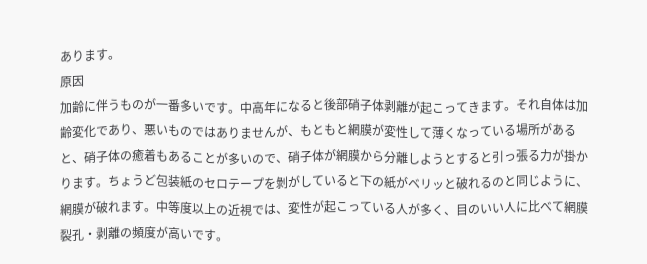あります。
原因
加齢に伴うものが一番多いです。中高年になると後部硝子体剥離が起こってきます。それ自体は加齢変化であり、悪いものではありませんが、もともと網膜が変性して薄くなっている場所があると、硝子体の癒着もあることが多いので、硝子体が網膜から分離しようとすると引っ張る力が掛かります。ちょうど包装紙のセロテープを剝がしていると下の紙がベリッと破れるのと同じように、網膜が破れます。中等度以上の近視では、変性が起こっている人が多く、目のいい人に比べて網膜裂孔・剥離の頻度が高いです。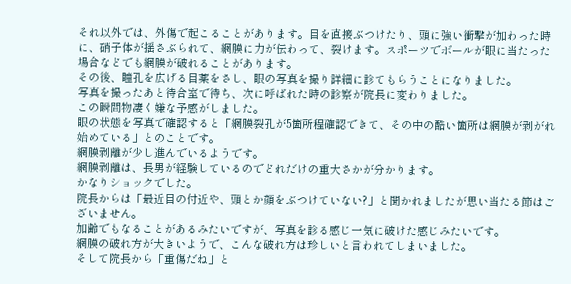それ以外では、外傷で起こることがあります。目を直接ぶつけたり、頭に強い衝撃が加わった時に、硝子体が揺さぶられて、網膜に力が伝わって、裂けます。スポーツでボールが眼に当たった場合などでも網膜が破れることがあります。
その後、瞳孔を広げる目薬をさし、眼の写真を撮り詳細に診てもらうことになりました。
写真を撮ったあと待合室で待ち、次に呼ばれた時の診察が院長に変わりました。
この瞬間物凄く嫌な予感がしました。
眼の状態を写真で確認すると「網膜裂孔が5箇所程確認できて、その中の酷い箇所は網膜が剥がれ始めている」とのことです。
網膜剥離が少し進んでいるようです。
網膜剥離は、長男が経験しているのでどれだけの重大さかが分かります。
かなりショックでした。
院長からは「最近目の付近や、頭とか顔をぶつけていない?」と聞かれましたが思い当たる節はございません。
加齢でもなることがあるみたいですが、写真を診る感じ一気に破けた感じみたいです。
網膜の破れ方が大きいようで、こんな破れ方は珍しいと言われてしまいました。
そして院長から「重傷だね」と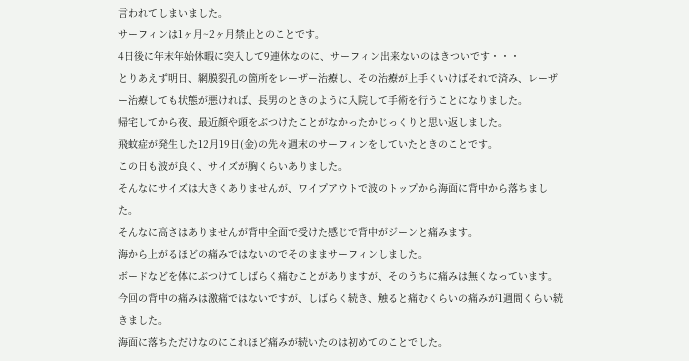言われてしまいました。
サーフィンは1ヶ月~2ヶ月禁止とのことです。
4日後に年末年始休暇に突入して9連休なのに、サーフィン出来ないのはきついです・・・
とりあえず明日、網膜裂孔の箇所をレーザー治療し、その治療が上手くいけばそれで済み、レーザー治療しても状態が悪ければ、長男のときのように入院して手術を行うことになりました。
帰宅してから夜、最近顔や頭をぶつけたことがなかったかじっくりと思い返しました。
飛蚊症が発生した12月19日(金)の先々週末のサーフィンをしていたときのことです。
この日も波が良く、サイズが胸くらいありました。
そんなにサイズは大きくありませんが、ワイプアウトで波のトップから海面に背中から落ちました。
そんなに高さはありませんが背中全面で受けた感じで背中がジーンと痛みます。
海から上がるほどの痛みではないのでそのままサーフィンしました。
ボードなどを体にぶつけてしばらく痛むことがありますが、そのうちに痛みは無くなっています。
今回の背中の痛みは激痛ではないですが、しばらく続き、触ると痛むくらいの痛みが1週間くらい続きました。
海面に落ちただけなのにこれほど痛みが続いたのは初めてのことでした。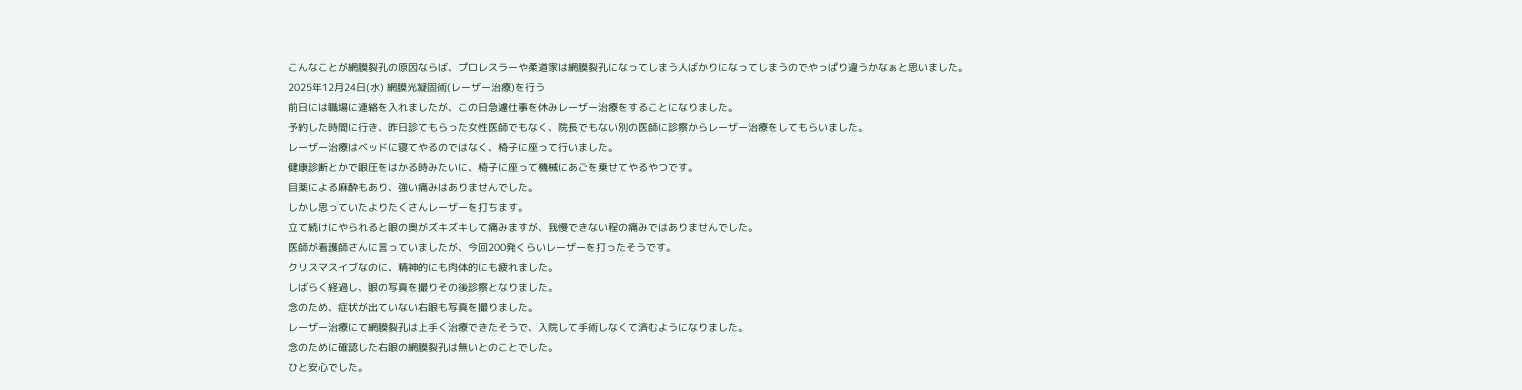こんなことが網膜裂孔の原因ならば、プロレスラーや柔道家は網膜裂孔になってしまう人ばかりになってしまうのでやっぱり違うかなぁと思いました。
2025年12月24日(水) 網膜光凝固術(レーザー治療)を行う
前日には職場に連絡を入れましたが、この日急遽仕事を休みレーザー治療をすることになりました。
予約した時間に行き、昨日診てもらった女性医師でもなく、院長でもない別の医師に診察からレーザー治療をしてもらいました。
レーザー治療はベッドに寝てやるのではなく、椅子に座って行いました。
健康診断とかで眼圧をはかる時みたいに、椅子に座って機械にあごを乗せてやるやつです。
目薬による麻酔もあり、強い痛みはありませんでした。
しかし思っていたよりたくさんレーザーを打ちます。
立て続けにやられると眼の奥がズキズキして痛みますが、我慢できない程の痛みではありませんでした。
医師が看護師さんに言っていましたが、今回200発くらいレーザーを打ったそうです。
クリスマスイブなのに、精神的にも肉体的にも疲れました。
しばらく経過し、眼の写真を撮りその後診察となりました。
念のため、症状が出ていない右眼も写真を撮りました。
レーザー治療にて網膜裂孔は上手く治療できたそうで、入院して手術しなくて済むようになりました。
念のために確認した右眼の網膜裂孔は無いとのことでした。
ひと安心でした。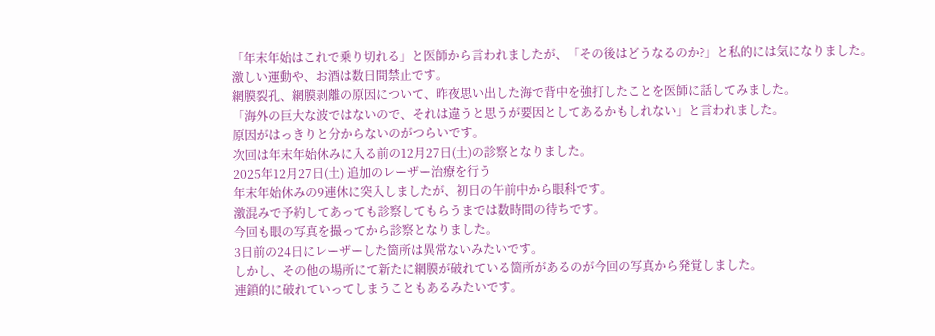「年末年始はこれで乗り切れる」と医師から言われましたが、「その後はどうなるのか?」と私的には気になりました。
激しい運動や、お酒は数日間禁止です。
網膜裂孔、網膜剥離の原因について、昨夜思い出した海で背中を強打したことを医師に話してみました。
「海外の巨大な波ではないので、それは違うと思うが要因としてあるかもしれない」と言われました。
原因がはっきりと分からないのがつらいです。
次回は年末年始休みに入る前の12月27日(土)の診察となりました。
2025年12月27日(土) 追加のレーザー治療を行う
年末年始休みの9連休に突入しましたが、初日の午前中から眼科です。
激混みで予約してあっても診察してもらうまでは数時間の待ちです。
今回も眼の写真を撮ってから診察となりました。
3日前の24日にレーザーした箇所は異常ないみたいです。
しかし、その他の場所にて新たに網膜が破れている箇所があるのが今回の写真から発覚しました。
連鎖的に破れていってしまうこともあるみたいです。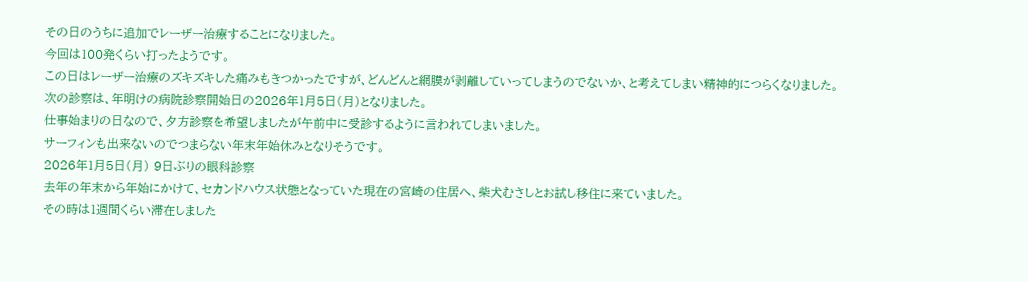その日のうちに追加でレーザー治療することになりました。
今回は100発くらい打ったようです。
この日はレーザー治療のズキズキした痛みもきつかったですが、どんどんと網膜が剥離していってしまうのでないか、と考えてしまい精神的につらくなりました。
次の診察は、年明けの病院診察開始日の2026年1月5日(月)となりました。
仕事始まりの日なので、夕方診察を希望しましたが午前中に受診するように言われてしまいました。
サーフィンも出来ないのでつまらない年末年始休みとなりそうです。
2026年1月5日(月) 9日ぶりの眼科診察
去年の年末から年始にかけて、セカンドハウス状態となっていた現在の宮崎の住居へ、柴犬むさしとお試し移住に来ていました。
その時は1週間くらい滞在しました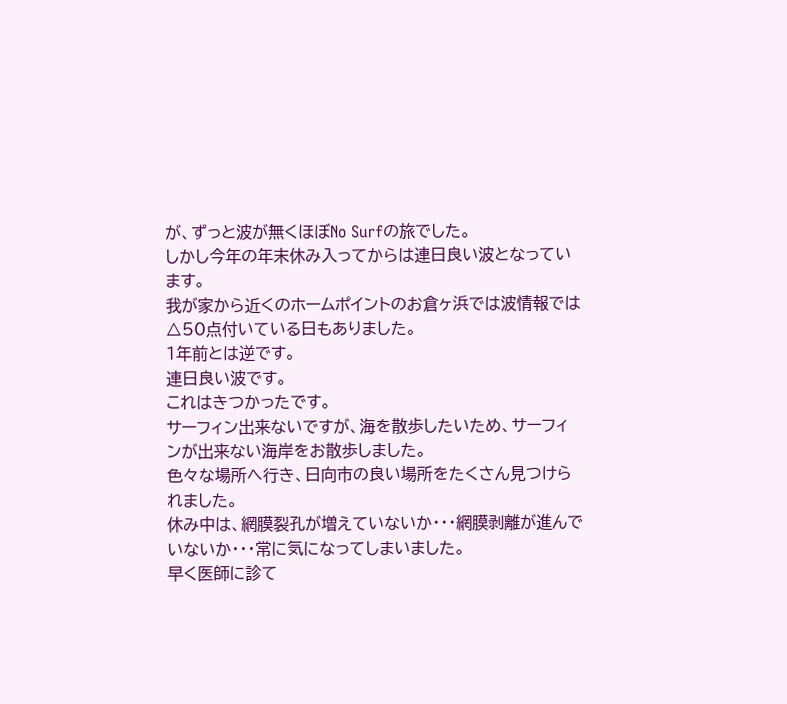が、ずっと波が無くほぼNo Surfの旅でした。
しかし今年の年末休み入ってからは連日良い波となっています。
我が家から近くのホームポイントのお倉ヶ浜では波情報では△50点付いている日もありました。
1年前とは逆です。
連日良い波です。
これはきつかったです。
サーフィン出来ないですが、海を散歩したいため、サーフィンが出来ない海岸をお散歩しました。
色々な場所へ行き、日向市の良い場所をたくさん見つけられました。
休み中は、網膜裂孔が増えていないか・・・網膜剥離が進んでいないか・・・常に気になってしまいました。
早く医師に診て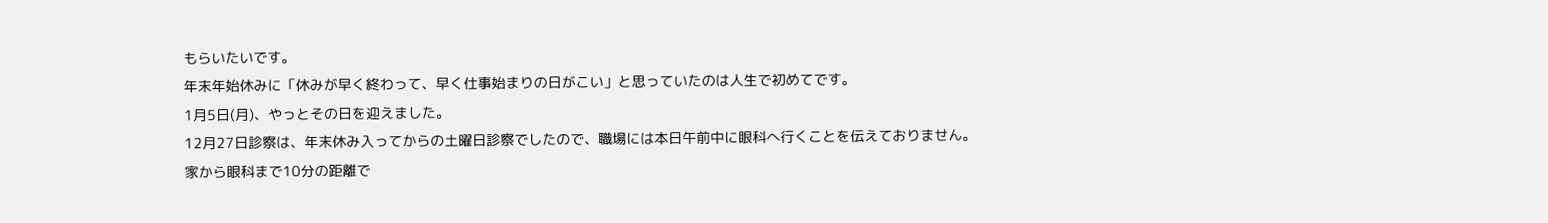もらいたいです。
年末年始休みに「休みが早く終わって、早く仕事始まりの日がこい」と思っていたのは人生で初めてです。
1月5日(月)、やっとその日を迎えました。
12月27日診察は、年末休み入ってからの土曜日診察でしたので、職場には本日午前中に眼科へ行くことを伝えておりません。
家から眼科まで10分の距離で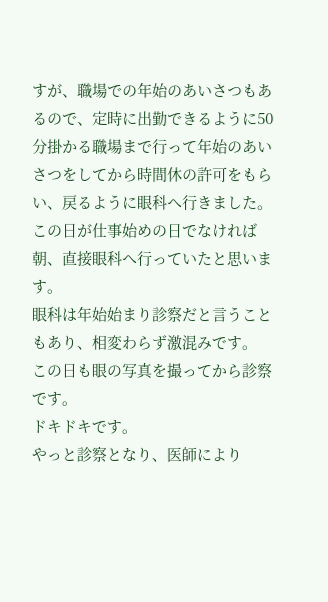すが、職場での年始のあいさつもあるので、定時に出勤できるように50分掛かる職場まで行って年始のあいさつをしてから時間休の許可をもらい、戻るように眼科へ行きました。
この日が仕事始めの日でなければ朝、直接眼科へ行っていたと思います。
眼科は年始始まり診察だと言うこともあり、相変わらず激混みです。
この日も眼の写真を撮ってから診察です。
ドキドキです。
やっと診察となり、医師により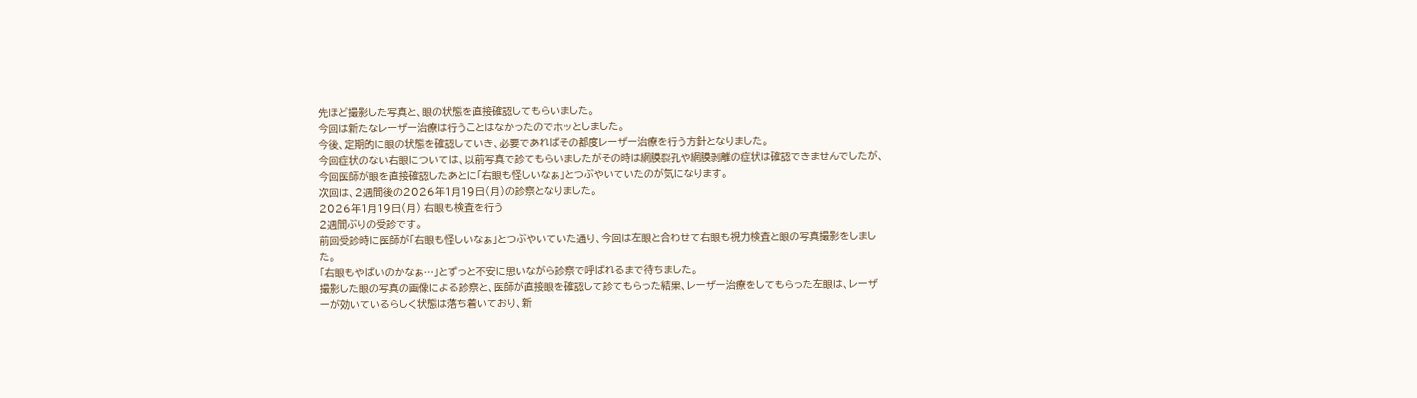先ほど撮影した写真と、眼の状態を直接確認してもらいました。
今回は新たなレーザー治療は行うことはなかったのでホッとしました。
今後、定期的に眼の状態を確認していき、必要であればその都度レーザー治療を行う方針となりました。
今回症状のない右眼については、以前写真で診てもらいましたがその時は網膜裂孔や網膜剥離の症状は確認できませんでしたが、今回医師が眼を直接確認したあとに「右眼も怪しいなぁ」とつぶやいていたのが気になります。
次回は、2週間後の2026年1月19日(月)の診察となりました。
2026年1月19日(月) 右眼も検査を行う
2週間ぶりの受診です。
前回受診時に医師が「右眼も怪しいなぁ」とつぶやいていた通り、今回は左眼と合わせて右眼も視力検査と眼の写真撮影をしました。
「右眼もやばいのかなぁ…」とずっと不安に思いながら診察で呼ばれるまで待ちました。
撮影した眼の写真の画像による診察と、医師が直接眼を確認して診てもらった結果、レーザー治療をしてもらった左眼は、レーザーが効いているらしく状態は落ち着いており、新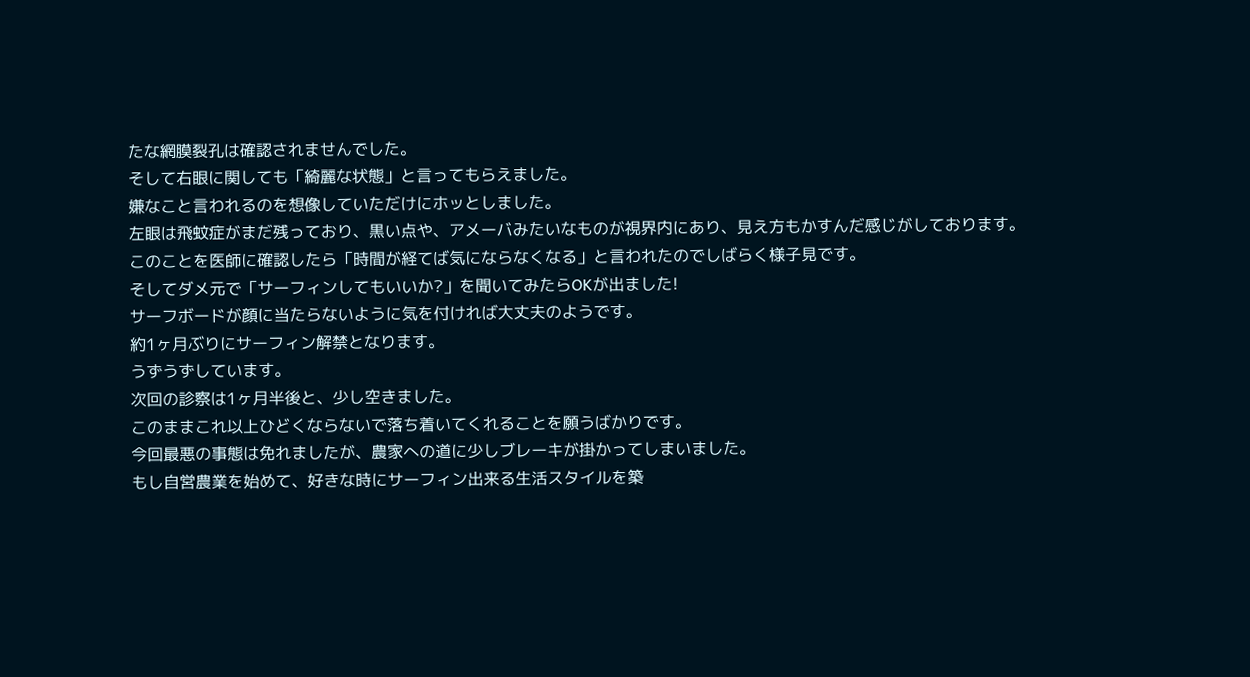たな網膜裂孔は確認されませんでした。
そして右眼に関しても「綺麗な状態」と言ってもらえました。
嫌なこと言われるのを想像していただけにホッとしました。
左眼は飛蚊症がまだ残っており、黒い点や、アメーバみたいなものが視界内にあり、見え方もかすんだ感じがしております。
このことを医師に確認したら「時間が経てば気にならなくなる」と言われたのでしばらく様子見です。
そしてダメ元で「サーフィンしてもいいか?」を聞いてみたらOKが出ました!
サーフボードが顔に当たらないように気を付ければ大丈夫のようです。
約1ヶ月ぶりにサーフィン解禁となります。
うずうずしています。
次回の診察は1ヶ月半後と、少し空きました。
このままこれ以上ひどくならないで落ち着いてくれることを願うばかりです。
今回最悪の事態は免れましたが、農家への道に少しブレーキが掛かってしまいました。
もし自営農業を始めて、好きな時にサーフィン出来る生活スタイルを築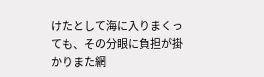けたとして海に入りまくっても、その分眼に負担が掛かりまた網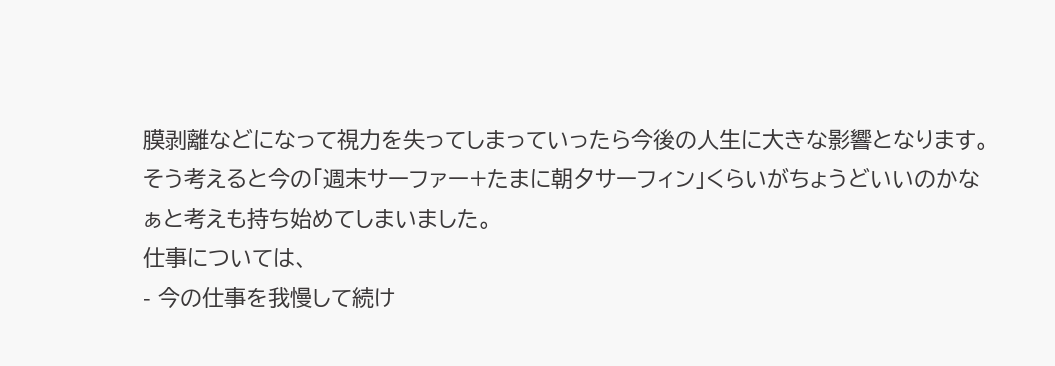膜剥離などになって視力を失ってしまっていったら今後の人生に大きな影響となります。
そう考えると今の「週末サーファー+たまに朝夕サーフィン」くらいがちょうどいいのかなぁと考えも持ち始めてしまいました。
仕事については、
- 今の仕事を我慢して続け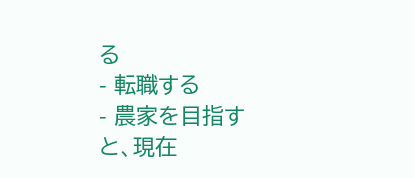る
- 転職する
- 農家を目指す
と、現在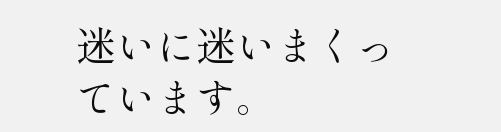迷いに迷いまくっています。